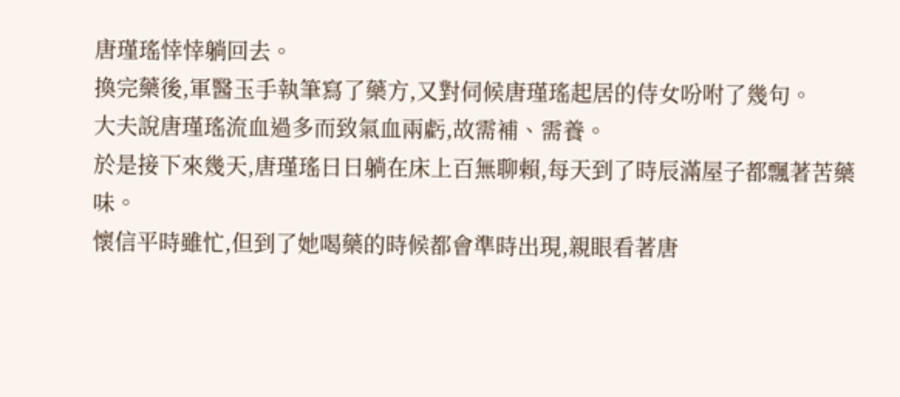唐瑾瑤悻悻躺回去。
換完藥後,軍醫玉手執筆寫了藥方,又對伺候唐瑾瑤起居的侍女吩咐了幾句。
大夫說唐瑾瑤流血過多而致氣血兩虧,故需補、需養。
於是接下來幾天,唐瑾瑤日日躺在床上百無聊賴,每天到了時辰滿屋子都飄著苦藥味。
懷信平時雖忙,但到了她喝藥的時候都會準時出現,親眼看著唐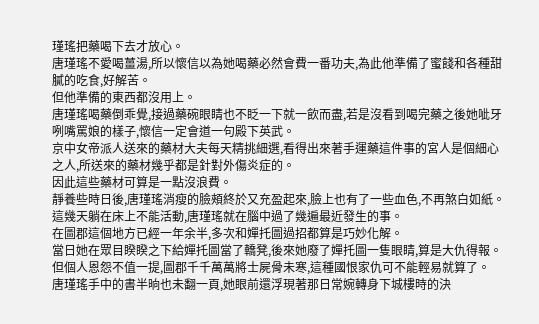瑾瑤把藥喝下去才放心。
唐瑾瑤不愛喝薑湯,所以懷信以為她喝藥必然會費一番功夫,為此他準備了蜜餞和各種甜膩的吃食,好解苦。
但他準備的東西都沒用上。
唐瑾瑤喝藥倒乖覺,接過藥碗眼睛也不眨一下就一飲而盡,若是沒看到喝完藥之後她呲牙咧嘴罵娘的樣子,懷信一定會道一句殿下英武。
京中女帝派人送來的藥材大夫每天精挑細選,看得出來著手運藥這件事的宮人是個細心之人,所送來的藥材幾乎都是針對外傷炎症的。
因此這些藥材可算是一點沒浪費。
靜養些時日後,唐瑾瑤消瘦的臉頰終於又充盈起來,臉上也有了一些血色,不再煞白如紙。
這幾天躺在床上不能活動,唐瑾瑤就在腦中過了幾遍最近發生的事。
在圖郡這個地方已經一年余半,多次和嬋托圖過招都算是巧妙化解。
當日她在眾目睽睽之下給嬋托圖當了轎凳,後來她廢了嬋托圖一隻眼睛,算是大仇得報。
但個人恩怨不值一提,圖郡千千萬萬將士屍骨未寒,這種國恨家仇可不能輕易就算了。
唐瑾瑤手中的書半晌也未翻一頁,她眼前還浮現著那日常婉轉身下城樓時的決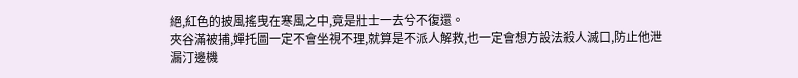絕,紅色的披風搖曳在寒風之中,竟是壯士一去兮不復還。
夾谷滿被捕,嬋托圖一定不會坐視不理,就算是不派人解救,也一定會想方設法殺人滅口,防止他泄漏汀邊機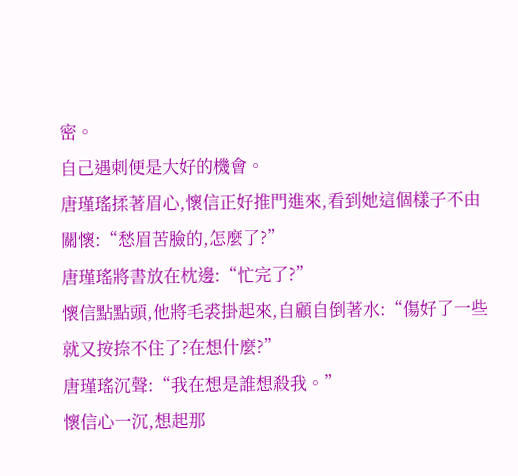密。
自己遇刺便是大好的機會。
唐瑾瑤揉著眉心,懷信正好推門進來,看到她這個樣子不由關懷:“愁眉苦臉的,怎麼了?”
唐瑾瑤將書放在枕邊:“忙完了?”
懷信點點頭,他將毛裘掛起來,自顧自倒著水:“傷好了一些就又按捺不住了?在想什麼?”
唐瑾瑤沉聲:“我在想是誰想殺我。”
懷信心一沉,想起那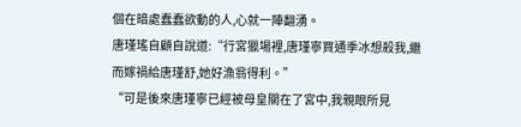個在暗處蠢蠢欲動的人,心就一陣翻湧。
唐瑾瑤自顧自說道:“行宮獵場裡,唐瑾寧買通季冰想殺我,繼而嫁禍給唐瑾舒,她好漁翁得利。”
“可是後來唐瑾寧已經被母皇關在了宮中,我親眼所見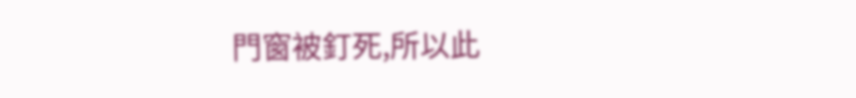門窗被釘死,所以此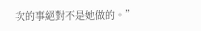次的事絕對不是她做的。”